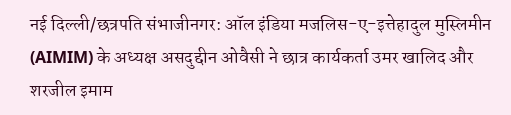नई दिल्ली/छत्रपति संभाजीनगर: ऑल इंडिया मजलिस-ए-इत्तेहादुल मुस्लिमीन (AIMIM) के अध्यक्ष असदुद्दीन ओवैसी ने छात्र कार्यकर्ता उमर खालिद और शरजील इमाम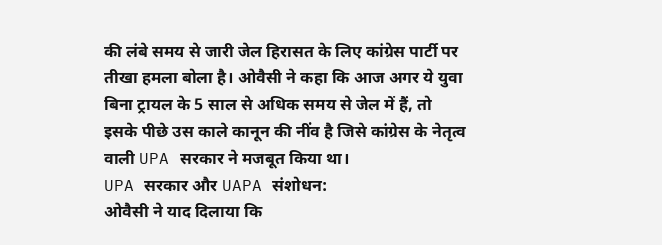की लंबे समय से जारी जेल हिरासत के लिए कांग्रेस पार्टी पर तीखा हमला बोला है। ओवैसी ने कहा कि आज अगर ये युवा बिना ट्रायल के 5 साल से अधिक समय से जेल में हैं, तो इसके पीछे उस काले कानून की नींव है जिसे कांग्रेस के नेतृत्व वाली UPA सरकार ने मजबूत किया था।
UPA सरकार और UAPA संशोधन:
ओवैसी ने याद दिलाया कि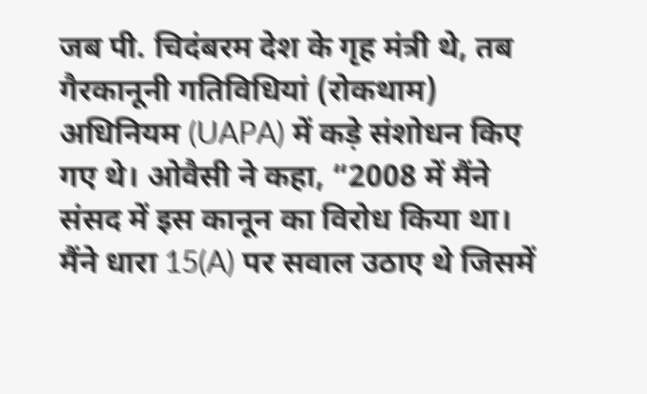जब पी. चिदंबरम देश के गृह मंत्री थे, तब गैरकानूनी गतिविधियां (रोकथाम) अधिनियम (UAPA) में कड़े संशोधन किए गए थे। ओवैसी ने कहा, “2008 में मैंने संसद में इस कानून का विरोध किया था। मैंने धारा 15(A) पर सवाल उठाए थे जिसमें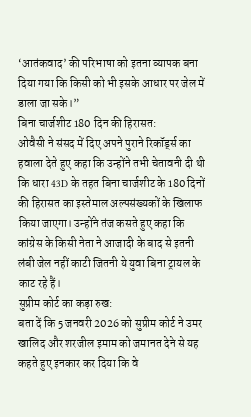‘आतंकवाद’ की परिभाषा को इतना व्यापक बना दिया गया कि किसी को भी इसके आधार पर जेल में डाला जा सके।”
बिना चार्जशीट 180 दिन की हिरासत:
ओवैसी ने संसद में दिए अपने पुराने रिकॉर्ड्स का हवाला देते हुए कहा कि उन्होंने तभी चेतावनी दी थी कि धारा 43D के तहत बिना चार्जशीट के 180 दिनों की हिरासत का इस्तेमाल अल्पसंख्यकों के खिलाफ किया जाएगा। उन्होंने तंज कसते हुए कहा कि कांग्रेस के किसी नेता ने आजादी के बाद से इतनी लंबी जेल नहीं काटी जितनी ये युवा बिना ट्रायल के काट रहे हैं।
सुप्रीम कोर्ट का कड़ा रुख:
बता दें कि 5 जनवरी 2026 को सुप्रीम कोर्ट ने उमर खालिद और शरजील इमाम को जमानत देने से यह कहते हुए इनकार कर दिया कि वे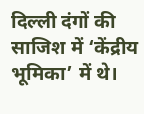दिल्ली दंगों की साजिश में ‘केंद्रीय भूमिका’ में थे।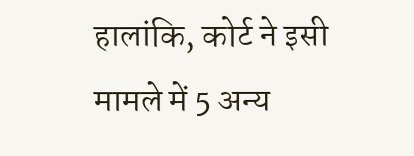हालांकि, कोर्ट ने इसी मामले में 5 अन्य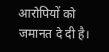आरोपियों को जमानत दे दी है।